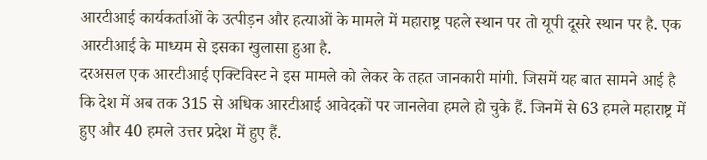आरटीआई कार्यकर्ताओं के उत्पीड़न और हत्याओं के मामले में महाराष्ट्र पहले स्थान पर तो यूपी दूसरे स्थान पर है. एक आरटीआई के माध्यम से इसका खुलासा हुआ है.
दरअसल एक आरटीआई एक्टिविस्ट ने इस मामले को लेकर के तहत जानकारी मांगी. जिसमें यह बात सामने आई है कि देश में अब तक 315 से अधिक आरटीआई आवेदकों पर जानलेवा हमले हो चुके हैं. जिनमें से 63 हमले महाराष्ट्र में हुए और 40 हमले उत्तर प्रदेश में हुए हैं.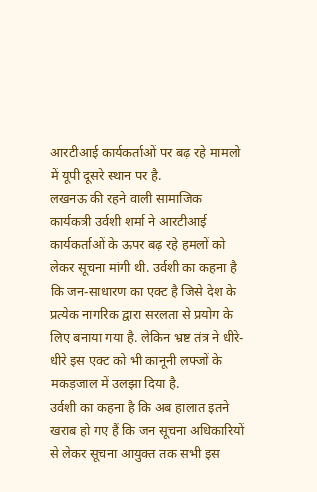आरटीआई कार्यकर्ताओं पर बढ़ रहे मामलो में यूपी दूसरे स्थान पर है.
लखनऊ की रहने वाली सामाजिक कार्यकत्री उर्वशी शर्मा ने आरटीआई कार्यकर्ताओं के ऊपर बढ़ रहे हमलों को लेकर सूचना मांगी थी. उर्वशी का कहना है कि जन-साधारण का एक्ट है जिसे देश के प्रत्येक नागरिक द्वारा सरलता से प्रयोग के लिए बनाया गया है. लेकिन भ्रष्ट तंत्र ने धीरे-धीरे इस एक्ट को भी कानूनी लफ्जों के मकड़जाल में उलझा दिया है.
उर्वशी का कहना है कि अब हालात इतने खराब हो गए हैं कि जन सूचना अधिकारियों से लेकर सूचना आयुक्त तक सभी इस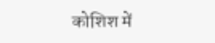कोशिश में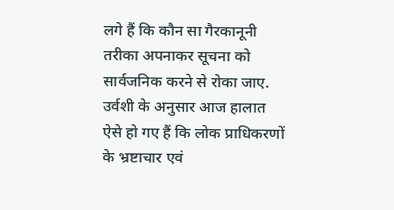लगे हैं कि कौन सा गैरकानूनी तरीका अपनाकर सूचना को सार्वजनिक करने से रोका जाए. उर्वशी के अनुसार आज हालात ऐसे हो गए हैं कि लोक प्राधिकरणों के भ्रष्टाचार एवं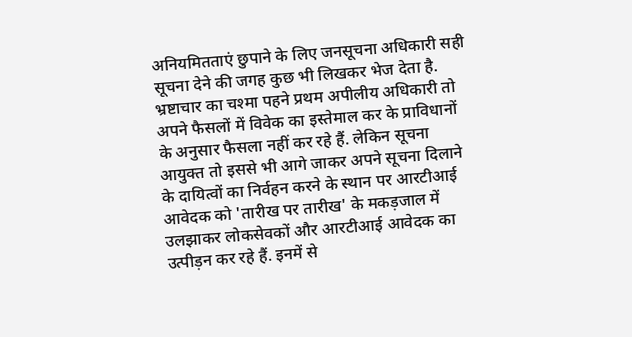अनियमितताएं छुपाने के लिए जनसूचना अधिकारी सही सूचना देने की जगह कुछ भी लिखकर भेज देता है.
भ्रष्टाचार का चश्मा पहने प्रथम अपीलीय अधिकारी तो अपने फैसलों में विवेक का इस्तेमाल कर के प्राविधानों के अनुसार फैसला नहीं कर रहे हैं. लेकिन सूचना आयुक्त तो इससे भी आगे जाकर अपने सूचना दिलाने के दायित्वों का निर्वहन करने के स्थान पर आरटीआई आवेदक को 'तारीख पर तारीख' के मकड़जाल में उलझाकर लोकसेवकों और आरटीआई आवेदक का उत्पीड़न कर रहे हैं. इनमें से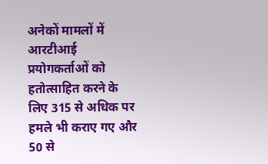अनेकों मामलों में आरटीआई प्रयोगकर्ताओं को हतोत्साहित करने के लिए 315 से अधिक पर हमले भी कराए गए और 50 से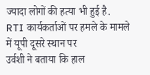ज्यादा लोगों की हत्या भी हुई है.
RTI कार्यकर्ताओं पर हमले के मामले में यूपी दूसरे स्थान पर
उर्वशी ने बताया कि हाल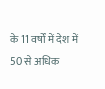के 11 वर्षों में देश में 50 से अधिक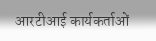आरटीआई कार्यकर्ताओं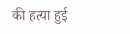की हत्या हुई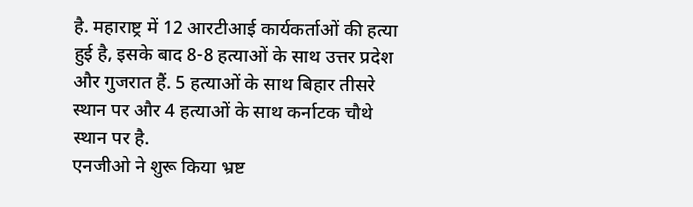है. महाराष्ट्र में 12 आरटीआई कार्यकर्ताओं की हत्या हुई है, इसके बाद 8-8 हत्याओं के साथ उत्तर प्रदेश और गुजरात हैं. 5 हत्याओं के साथ बिहार तीसरे स्थान पर और 4 हत्याओं के साथ कर्नाटक चौथे स्थान पर है.
एनजीओ ने शुरू किया भ्रष्ट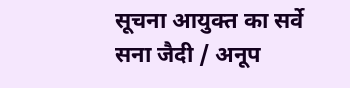सूचना आयुक्त का सर्वे
सना जैदी / अनूप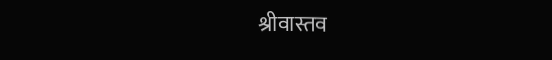श्रीवास्तव